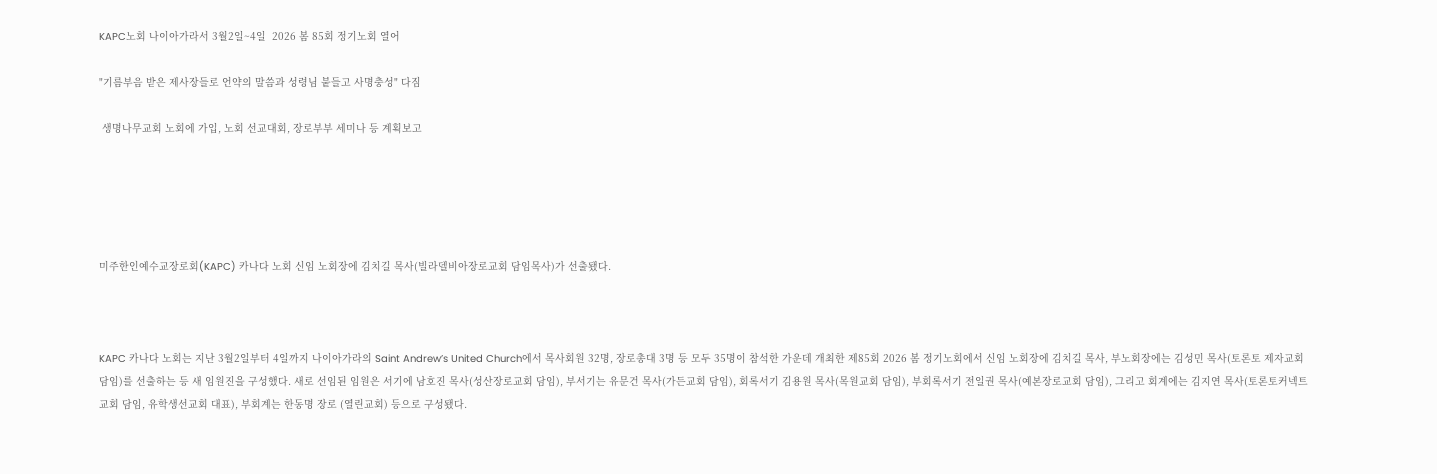KAPC노회 나이아가라서 3월2일~4일  2026 봄 85회 정기노회 열어

"기름부음 받은 제사장들로 언약의 말씀과 성령님 붙들고 사명충성" 다짐

 생명나무교회 노회에 가입, 노회 선교대회, 장로부부 세미나 등 계획보고





미주한인예수교장로회(KAPC) 카나다 노회 신임 노회장에 김치길 목사(빌라델비아장로교회 담임목사)가 선출됐다.



KAPC 카나다 노회는 지난 3월2일부터 4일까지 나이아가라의 Saint Andrew’s United Church에서 목사회원 32명, 장로총대 3명 등 모두 35명이 참석한 가운데 개최한 제85회 2026 봄 정기노회에서 신임 노회장에 김치길 목사, 부노회장에는 김성민 목사(토론토 제자교회 담임)를 선출하는 등 새 임원진을 구성했다. 새로 선임된 임원은 서기에 남호진 목사(성산장로교회 담임), 부서기는 유문건 목사(가든교회 담임), 회록서기 김용원 목사(목원교회 담임), 부회록서기 전일권 목사(예본장로교회 담임), 그리고 회계에는 김지연 목사(토론토커넥트교회 담임, 유학생선교회 대표), 부회계는 한동명 장로 (열린교회) 등으로 구성됐다.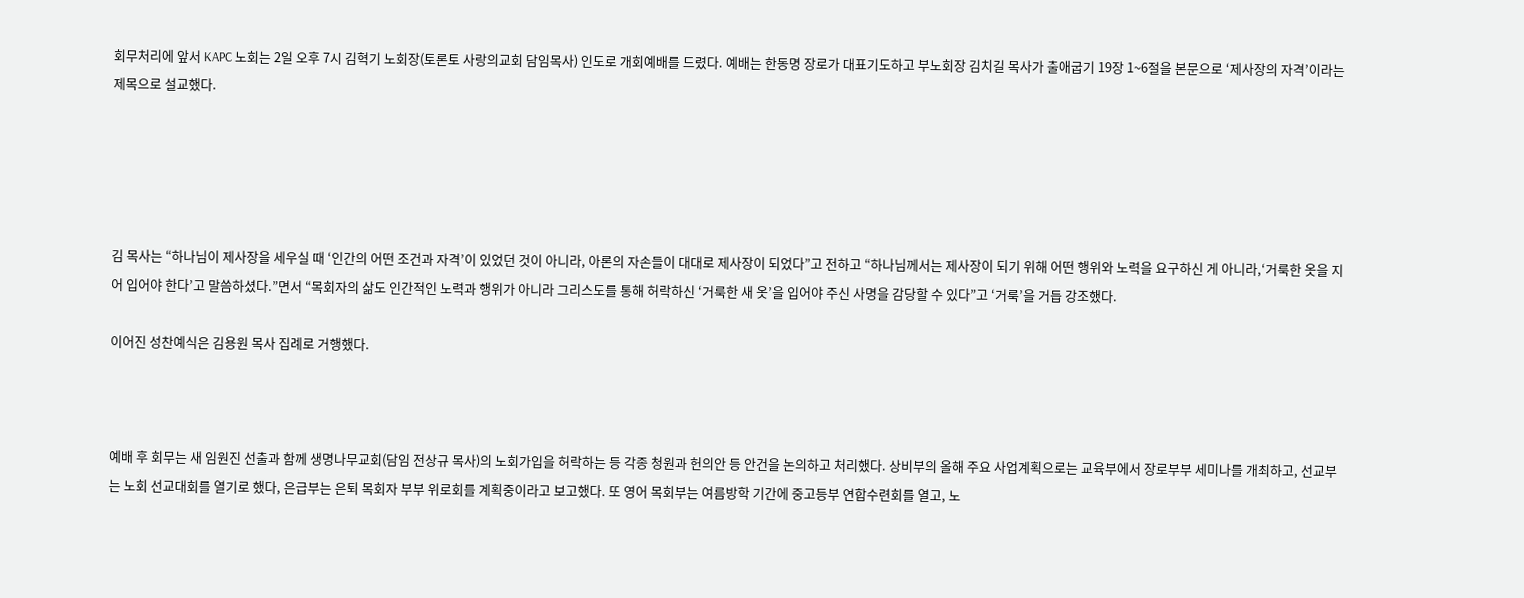회무처리에 앞서 KAPC 노회는 2일 오후 7시 김혁기 노회장(토론토 사랑의교회 담임목사) 인도로 개회예배를 드렸다. 예배는 한동명 장로가 대표기도하고 부노회장 김치길 목사가 출애굽기 19장 1~6절을 본문으로 ‘제사장의 자격’이라는 제목으로 설교했다.





김 목사는 “하나님이 제사장을 세우실 때 ‘인간의 어떤 조건과 자격’이 있었던 것이 아니라, 아론의 자손들이 대대로 제사장이 되었다”고 전하고 “하나님께서는 제사장이 되기 위해 어떤 행위와 노력을 요구하신 게 아니라,‘거룩한 옷을 지어 입어야 한다’고 말씀하셨다.”면서 “목회자의 삶도 인간적인 노력과 행위가 아니라 그리스도를 통해 허락하신 ‘거룩한 새 옷’을 입어야 주신 사명을 감당할 수 있다”고 ‘거룩’을 거듭 강조했다.

이어진 성찬예식은 김용원 목사 집례로 거행했다.



예배 후 회무는 새 임원진 선출과 함께 생명나무교회(담임 전상규 목사)의 노회가입을 허락하는 등 각종 청원과 헌의안 등 안건을 논의하고 처리했다. 상비부의 올해 주요 사업계획으로는 교육부에서 장로부부 세미나를 개최하고, 선교부는 노회 선교대회를 열기로 했다, 은급부는 은퇴 목회자 부부 위로회를 계획중이라고 보고했다. 또 영어 목회부는 여름방학 기간에 중고등부 연합수련회를 열고, 노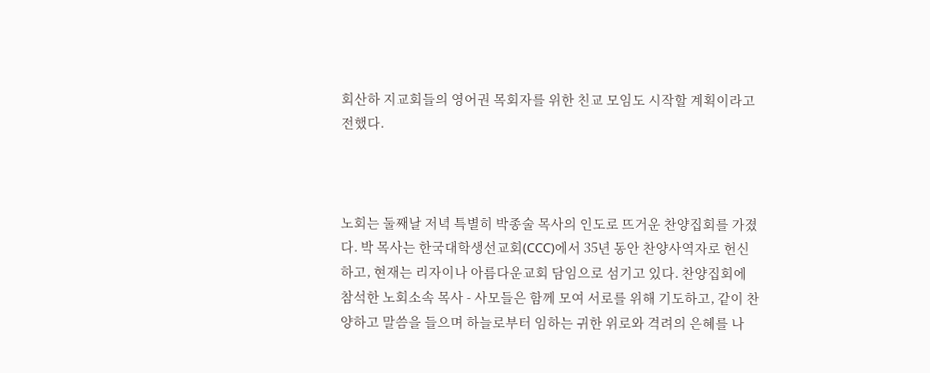회산하 지교회들의 영어권 목회자를 위한 친교 모임도 시작할 계획이라고 전했다.



노회는 둘째날 저녁 특별히 박종술 목사의 인도로 뜨거운 찬양집회를 가졌다. 박 목사는 한국대학생선교회(CCC)에서 35년 동안 찬양사역자로 헌신하고, 현재는 리자이나 아름다운교회 담임으로 섬기고 있다. 찬양집회에 참석한 노회소속 목사 - 사모들은 함께 모여 서로를 위해 기도하고, 같이 찬양하고 말씀을 들으며 하늘로부터 임하는 귀한 위로와 격려의 은혜를 나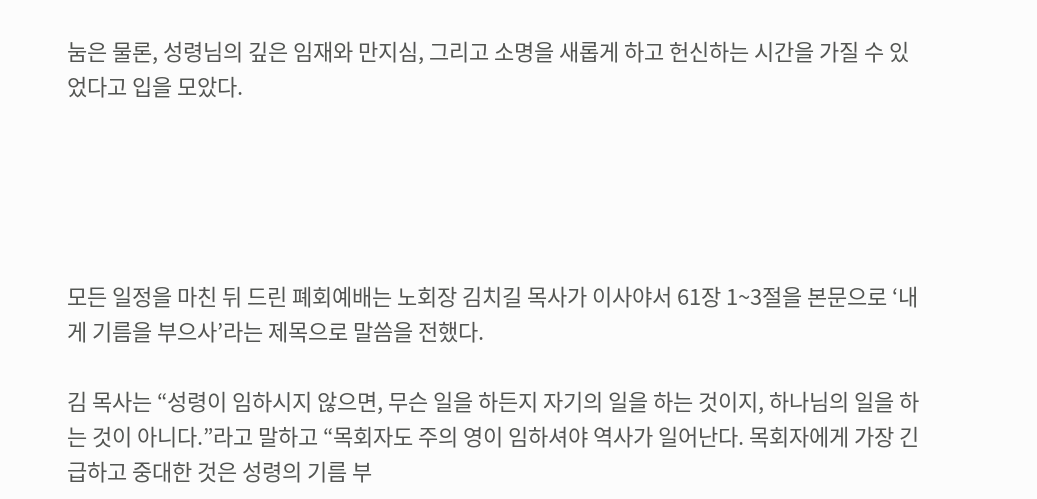눔은 물론, 성령님의 깊은 임재와 만지심, 그리고 소명을 새롭게 하고 헌신하는 시간을 가질 수 있었다고 입을 모았다.





모든 일정을 마친 뒤 드린 폐회예배는 노회장 김치길 목사가 이사야서 61장 1~3절을 본문으로 ‘내게 기름을 부으사’라는 제목으로 말씀을 전했다.

김 목사는 “성령이 임하시지 않으면, 무슨 일을 하든지 자기의 일을 하는 것이지, 하나님의 일을 하는 것이 아니다.”라고 말하고 “목회자도 주의 영이 임하셔야 역사가 일어난다. 목회자에게 가장 긴급하고 중대한 것은 성령의 기름 부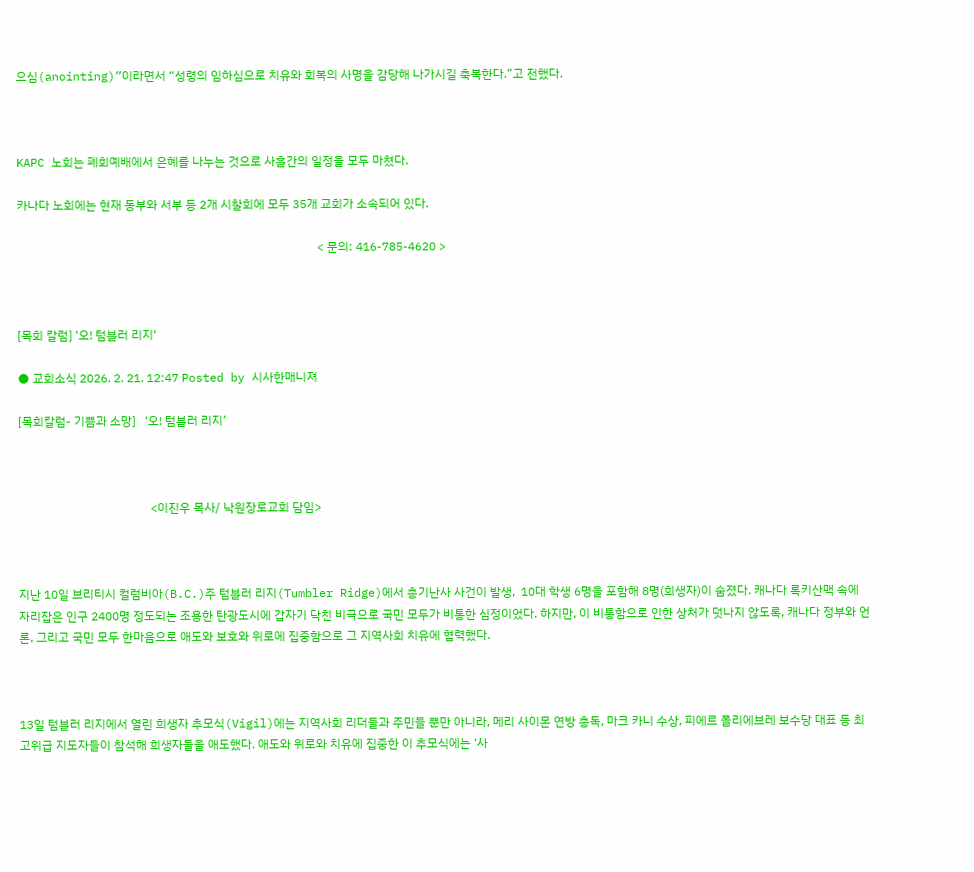으심(anointing)”이라면서 “성령의 임하심으로 치유와 회복의 사명을 감당해 나가시길 축복한다.”고 전했다.



KAPC 노회는 폐회예배에서 은혜를 나누는 것으로 사흘간의 일정을 모두 마쳤다.

카나다 노회에는 현재 동부와 서부 등 2개 시찰회에 모두 35개 교회가 소속되어 있다.

                                                                                                    < 문의: 416-785-4620 >



[목회 칼럼] '오! 텀블러 리지'

● 교회소식 2026. 2. 21. 12:47 Posted by 시사한매니져

[목회칼럼- 기쁨과 소망]   ‘오! 텀블러 리지’



                                            <이진우 목사/ 낙원장로교회 담임>



지난 10일 브리티시 컬럼비아(B.C.)주 텀블러 리지(Tumbler Ridge)에서 총기난사 사건이 발생,  10대 학생 6명을 포함해 8명(희생자)이 숨졌다. 캐나다 록키산맥 속에 자리잡은 인구 2400명 정도되는 조용한 탄광도시에 갑자기 닥친 비극으로 국민 모두가 비통한 심정이었다. 하지만, 이 비통함으로 인한 상처가 덧나지 않도록, 캐나다 정부와 언론, 그리고 국민 모두 한마음으로 애도와 보호와 위로에 집중함으로 그 지역사회 치유에 협력했다.



13일 텀블러 리지에서 열린 희생자 추모식(Vigil)에는 지역사회 리더들과 주민들 뿐만 아니라, 메리 사이몬 연방 총독, 마크 카니 수상, 피에르 폴리에브레 보수당 대표 등 최고위급 지도자들이 참석해 희생자들을 애도했다. 애도와 위로와 치유에 집중한 이 추모식에는 ‘사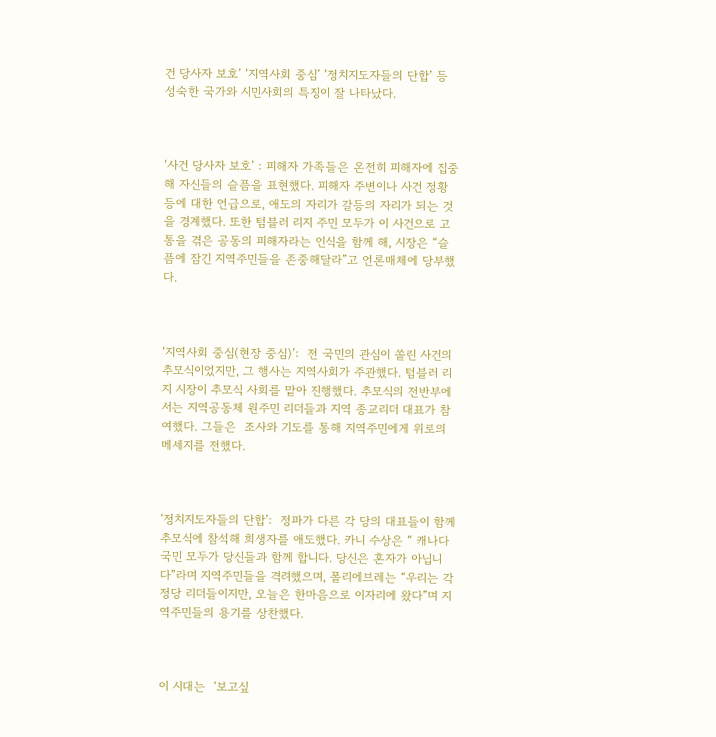건 당사자 보호’ ‘지역사회 중심’ ‘정치지도자들의 단합’ 등 성숙한 국가와 시민사회의 특징이 잘 나타났다.



‘사건 당사자 보호’ : 피해자 가족들은 온전히 피해자에 집중해 자신들의 슬픔을 표현했다. 피해자 주변이나 사건 정황등에 대한 언급으로, 애도의 자리가 갈등의 자리가 되는 것을 경계했다. 또한 텀블러 리지 주민 모두가 이 사건으로 고통을 겪은 공동의 피해자라는 인식을 함께 해, 시장은 “슬픔에 잠긴 지역주민들을 존중해달라”고 언론매체에 당부했다.



‘지역사회 중심(현장 중심)’:  전 국민의 관심이 쏠린 사건의 추모식이었지만, 그 행사는 지역사회가 주관했다. 텀블러 리지 시장이 추모식 사회를 맡아 진행했다. 추모식의 전반부에서는 지역공동체 원주민 리더들과 지역 종교리더 대표가 참여했다. 그들은  조사와 기도를 통해 지역주민에게 위로의 메세지를 전했다.



‘정치지도자들의 단합’:  정파가 다른 각 당의 대표들이 함께 추모식에 참석해 희생자를 애도했다. 카니 수상은 “ 캐나다 국민 모두가 당신들과 함께 합니다. 당신은 혼자가 아닙니다”라며 지역주민들을 격려했으며, 폴리에브레는 “우리는 각 정당 리더들이지만, 오늘은 한마음으로 이자리에 왔다”며 지역주민들의 용기를 상찬했다.



이 시대는  ‘보고싶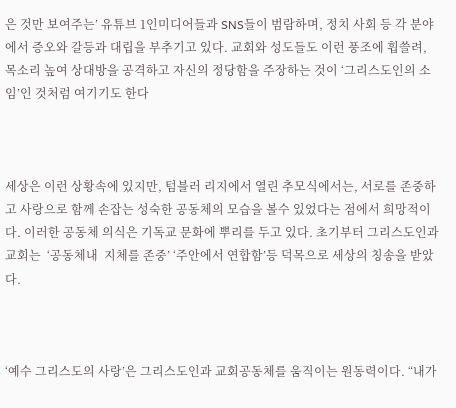은 것만 보여주는’ 유튜브 1인미디어들과 SNS들이 범람하며, 정치 사회 등 각 분야에서 증오와 갈등과 대립을 부추기고 있다. 교회와 성도들도 이런 풍조에 휩쓸려, 목소리 높여 상대방을 공격하고 자신의 정당함을 주장하는 것이 ‘그리스도인의 소임’인 것처럼 여기기도 한다



세상은 이런 상황속에 있지만, 텀블러 리지에서 열린 추모식에서는, 서로를 존중하고 사랑으로 함께 손잡는 성숙한 공동체의 모습을 볼수 있었다는 점에서 희망적이다. 이러한 공동체 의식은 기독교 문화에 뿌리를 두고 있다. 초기부터 그리스도인과 교회는  ‘공동체내  지체를 존중’ ‘주안에서 연합함’등 덕목으로 세상의 칭송을 받았다.



‘예수 그리스도의 사랑’은 그리스도인과 교회공동체를 움직이는 원동력이다. “내가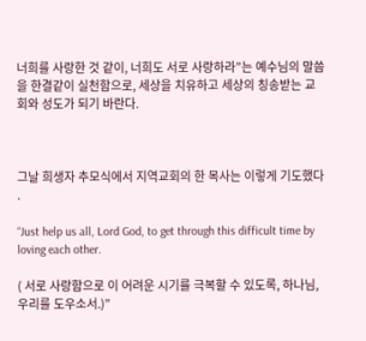너희를 사랑한 것 같이, 너희도 서로 사랑하라”는 예수님의 말씀을 한결같이 실천함으로, 세상을 치유하고 세상의 칭송받는 교회와 성도가 되기 바란다.



그날 희생자 추모식에서 지역교회의 한 목사는 이렇게 기도했다 .

“Just help us all, Lord God, to get through this difficult time by loving each other.

( 서로 사랑함으로 이 어려운 시기를 극복할 수 있도록, 하나님, 우리를 도우소서.)”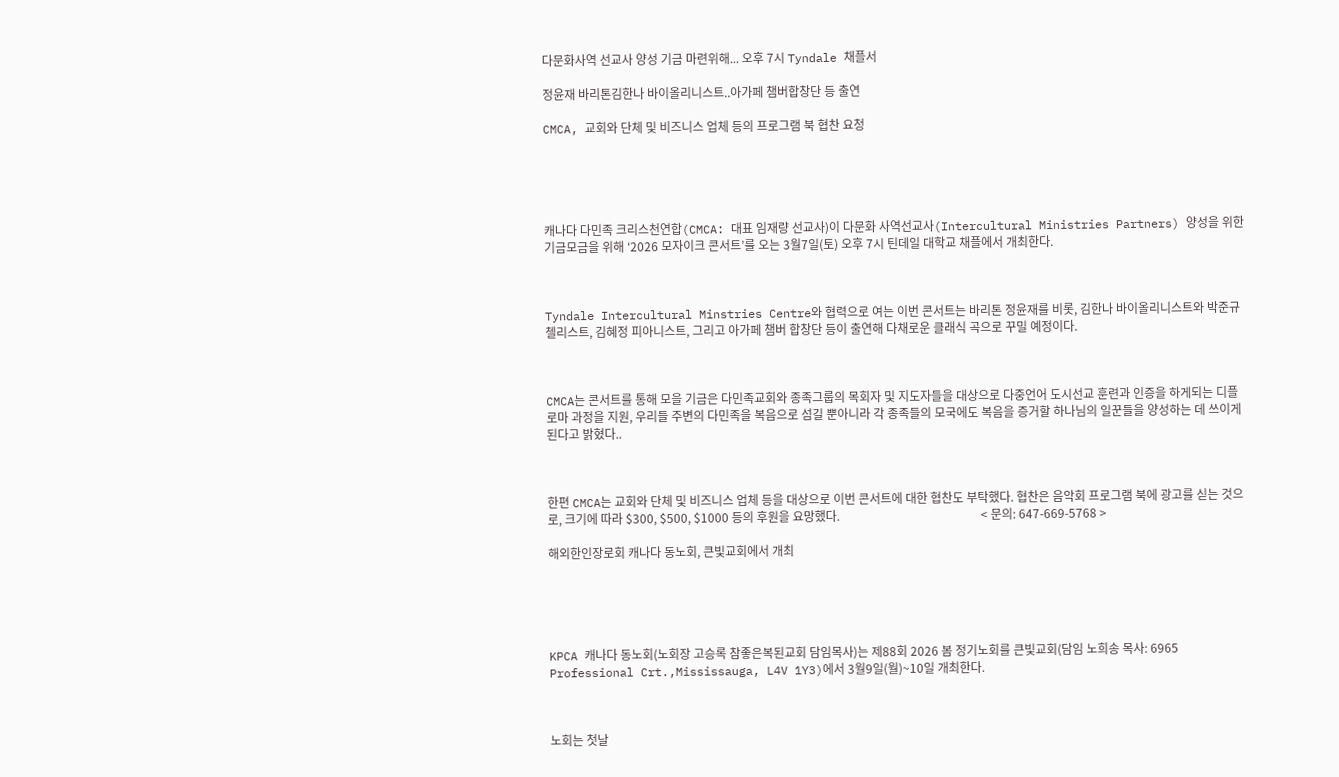다문화사역 선교사 양성 기금 마련위해... 오후 7시 Tyndale 채플서

정윤재 바리톤김한나 바이올리니스트..아가페 챔버합창단 등 출연

CMCA, 교회와 단체 및 비즈니스 업체 등의 프로그램 북 협찬 요청





캐나다 다민족 크리스천연합(CMCA: 대표 임재량 선교사)이 다문화 사역선교사(Intercultural Ministries Partners) 양성을 위한 기금모금을 위해 ‘2026 모자이크 콘서트’를 오는 3월7일(토) 오후 7시 틴데일 대학교 채플에서 개최한다.



Tyndale Intercultural Minstries Centre와 협력으로 여는 이번 콘서트는 바리톤 정윤재를 비롯, 김한나 바이올리니스트와 박준규 첼리스트, 김혜정 피아니스트, 그리고 아가페 챔버 합창단 등이 출연해 다채로운 클래식 곡으로 꾸밀 예정이다.



CMCA는 콘서트를 통해 모을 기금은 다민족교회와 종족그룹의 목회자 및 지도자들을 대상으로 다중언어 도시선교 훈련과 인증을 하게되는 디플로마 과정을 지원, 우리들 주변의 다민족을 복음으로 섬길 뿐아니라 각 종족들의 모국에도 복음을 증거할 하나님의 일꾼들을 양성하는 데 쓰이게 된다고 밝혔다..



한편 CMCA는 교회와 단체 및 비즈니스 업체 등을 대상으로 이번 콘서트에 대한 협찬도 부탁했다. 협찬은 음악회 프로그램 북에 광고를 싣는 것으로, 크기에 따라 $300, $500, $1000 등의 후원을 요망했다.                                               < 문의: 647-669-5768 >

해외한인장로회 캐나다 동노회, 큰빛교회에서 개최





KPCA 캐나다 동노회(노회장 고승록 참좋은복된교회 담임목사)는 제88회 2026 봄 정기노회를 큰빛교회(담임 노희송 목사: 6965 Professional Crt.,Mississauga, L4V 1Y3)에서 3월9일(월)~10일 개최한다.



노회는 첫날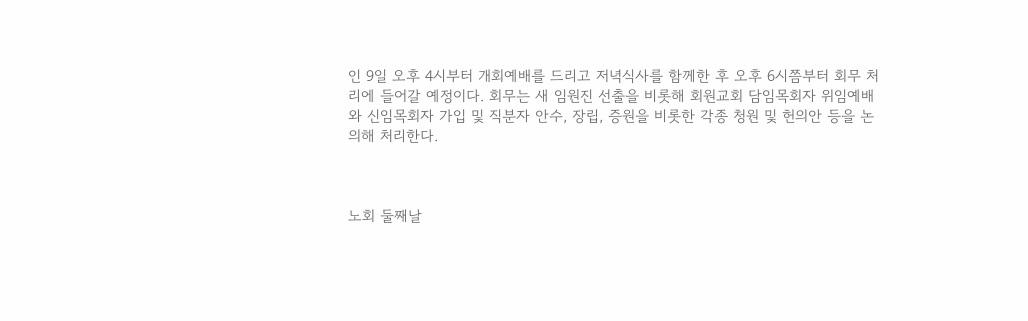인 9일 오후 4시부터 개회예배를 드리고 저녁식사를 함께한 후 오후 6시쯤부터 회무 처리에 들어갈 예정이다. 회무는 새 임원진 선출을 비롯해 회원교회 담임목회자 위임예배와 신임목회자 가입 및 직분자 안수, 장립, 증원을 비롯한 각종 청원 및 헌의안 등을 논의해 처리한다.



노회 둘째날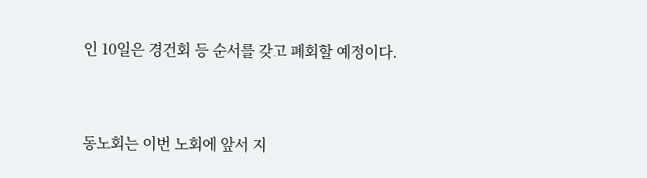인 10일은 경건회 등 순서를 갖고 폐회할 예정이다.



동노회는 이번 노회에 앞서 지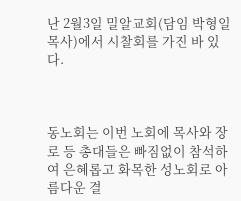난 2월3일 밀알교회(담임 박형일 목사)에서 시찰회를 가진 바 있다.



동노회는 이번 노회에 목사와 장로 등 총대들은 빠짐없이 참석하여 은혜롭고 화목한 성노회로 아름다운 결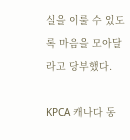실을 이룰 수 있도록 마음을 모아달라고 당부했다.

KPCA 캐나다 동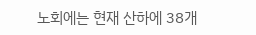노회에는 현재 산하에 38개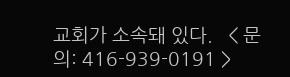교회가 소속돼 있다.   < 문의: 416-939-0191 >